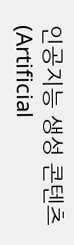인공지능 생성 콘텐츠(Artificial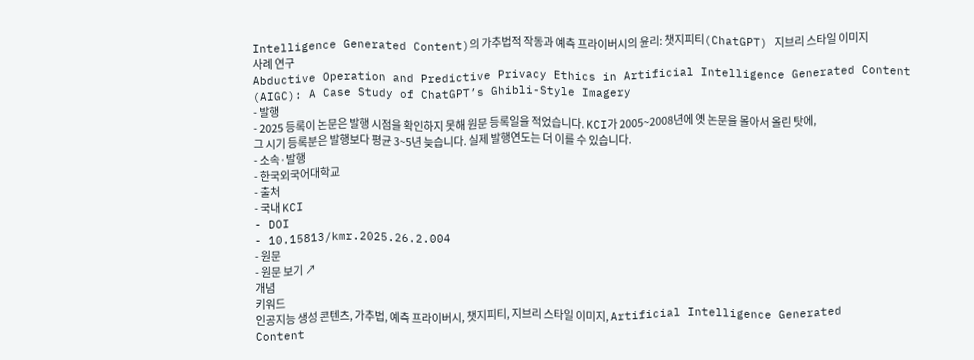Intelligence Generated Content)의 가추법적 작동과 예측 프라이버시의 윤리: 챗지피티(ChatGPT) 지브리 스타일 이미지 사례 연구
Abductive Operation and Predictive Privacy Ethics in Artificial Intelligence Generated Content (AIGC): A Case Study of ChatGPT’s Ghibli-Style Imagery
- 발행
- 2025 등록이 논문은 발행 시점을 확인하지 못해 원문 등록일을 적었습니다. KCI가 2005~2008년에 옛 논문을 몰아서 올린 탓에, 그 시기 등록분은 발행보다 평균 3~5년 늦습니다. 실제 발행연도는 더 이를 수 있습니다.
- 소속·발행
- 한국외국어대학교
- 출처
- 국내 KCI
- DOI
- 10.15813/kmr.2025.26.2.004
- 원문
- 원문 보기 ↗
개념
키워드
인공지능 생성 콘텐츠, 가추법, 예측 프라이버시, 챗지피티, 지브리 스타일 이미지, Artificial Intelligence Generated Content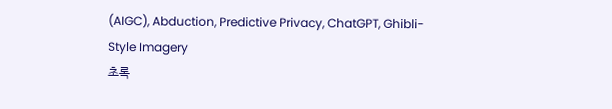(AIGC), Abduction, Predictive Privacy, ChatGPT, Ghibli-Style Imagery
초록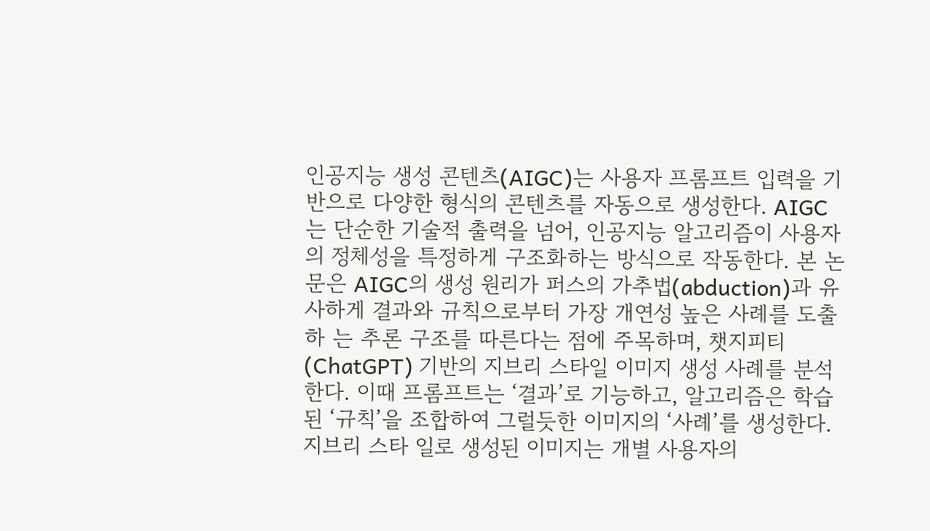인공지능 생성 콘텐츠(AIGC)는 사용자 프롬프트 입력을 기반으로 다양한 형식의 콘텐츠를 자동으로 생성한다. AIGC 는 단순한 기술적 출력을 넘어, 인공지능 알고리즘이 사용자의 정체성을 특정하게 구조화하는 방식으로 작동한다. 본 논 문은 AIGC의 생성 원리가 퍼스의 가추법(abduction)과 유사하게 결과와 규칙으로부터 가장 개연성 높은 사례를 도출하 는 추론 구조를 따른다는 점에 주목하며, 챗지피티(ChatGPT) 기반의 지브리 스타일 이미지 생성 사례를 분석한다. 이때 프롬프트는 ‘결과’로 기능하고, 알고리즘은 학습된 ‘규칙’을 조합하여 그럴듯한 이미지의 ‘사례’를 생성한다. 지브리 스타 일로 생성된 이미지는 개별 사용자의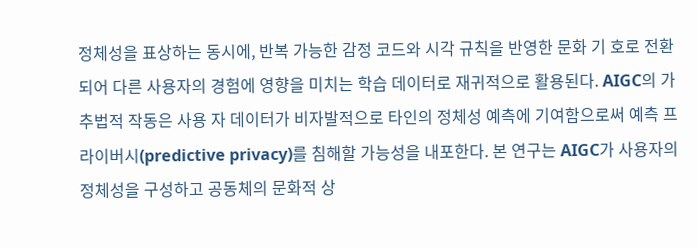정체성을 표상하는 동시에, 반복 가능한 감정 코드와 시각 규칙을 반영한 문화 기 호로 전환되어 다른 사용자의 경험에 영향을 미치는 학습 데이터로 재귀적으로 활용된다. AIGC의 가추법적 작동은 사용 자 데이터가 비자발적으로 타인의 정체성 예측에 기여함으로써 예측 프라이버시(predictive privacy)를 침해할 가능성을 내포한다. 본 연구는 AIGC가 사용자의 정체성을 구성하고 공동체의 문화적 상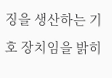징을 생산하는 기호 장치임을 밝히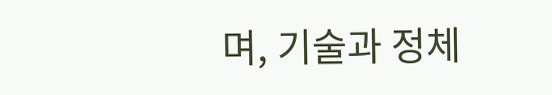며, 기술과 정체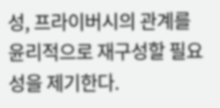성, 프라이버시의 관계를 윤리적으로 재구성할 필요성을 제기한다.